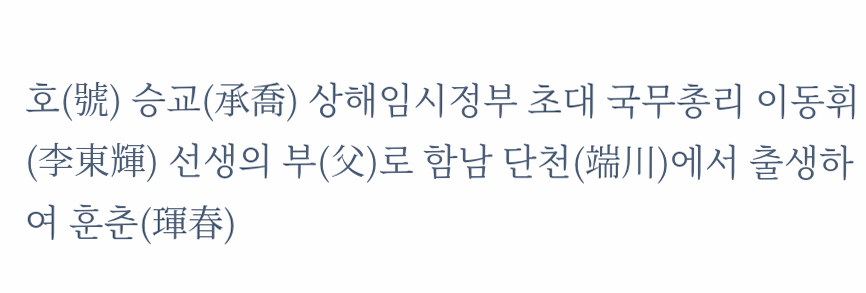호(號) 승교(承喬) 상해임시정부 초대 국무총리 이동휘(李東輝) 선생의 부(父)로 함남 단천(端川)에서 출생하여 훈춘(琿春)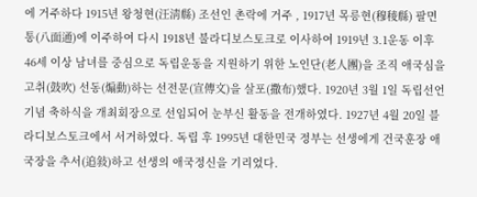에 거주하다 1915년 왕청현(汪淸縣) 조선인 촌락에 거주 , 1917년 목릉현(穆稜縣) 팔면통(八面通)에 이주하여 다시 1918년 불라디보스토크로 이사하여 1919년 3․1운동 이후 46세 이상 남녀를 중심으로 독립운동을 지원하기 위한 노인단(老人團)을 조직 애국심을 고취(鼓吹) 선동(煽動)하는 선전문(宣傳文)을 살포(撒布)했다. 1920년 3월 1일 독립선언 기념 축하식을 개최회장으로 선임되어 눈부신 활동을 전개하였다. 1927년 4월 20일 블라디보스토크에서 서거하였다. 독립 후 1995년 대한민국 정부는 선생에게 건국훈장 애국장을 추서(追敍)하고 선생의 애국정신을 기리었다.